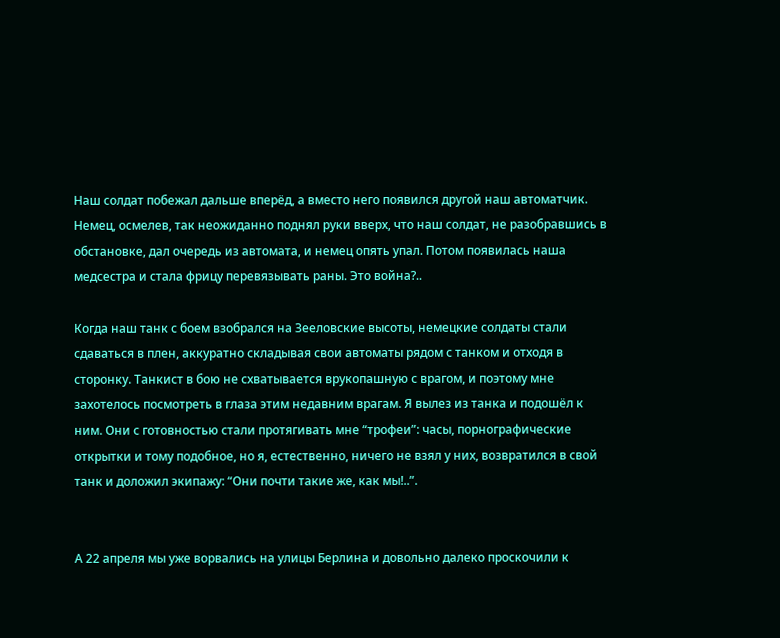Наш солдат побежал дальше вперёд, а вместо него появился другой наш автоматчик. Немец, осмелев, так неожиданно поднял руки вверх, что наш солдат, не разобравшись в обстановке, дал очередь из автомата, и немец опять упал. Потом появилась наша медсестра и стала фрицу перевязывать раны. Это война?..

Когда наш танк с боем взобрался на Зееловские высоты, немецкие солдаты стали сдаваться в плен, аккуратно складывая свои автоматы рядом с танком и отходя в сторонку. Танкист в бою не схватывается врукопашную с врагом, и поэтому мне захотелось посмотреть в глаза этим недавним врагам. Я вылез из танка и подошёл к ним. Они с готовностью стали протягивать мне “трофеи”: часы, порнографические открытки и тому подобное, но я, естественно, ничего не взял у них, возвратился в свой танк и доложил экипажу: “Они почти такие же, как мы!..”.


А 22 апреля мы уже ворвались на улицы Берлина и довольно далеко проскочили к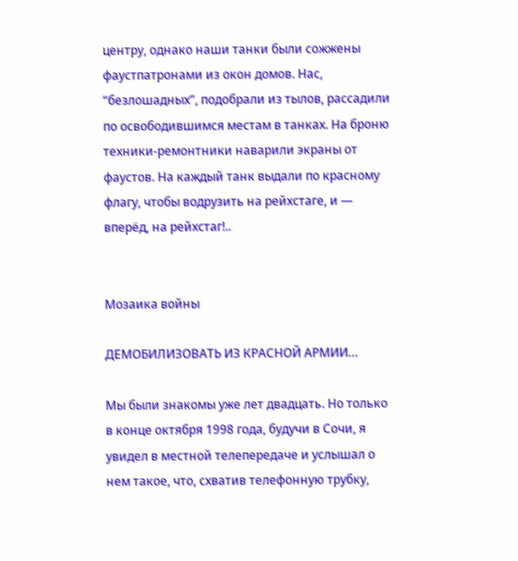центру, однако наши танки были сожжены фаустпатронами из окон домов. Нас, “безлошадных”, подобрали из тылов, рассадили по освободившимся местам в танках. На броню техники-ремонтники наварили экраны от фаустов. На каждый танк выдали по красному флагу, чтобы водрузить на рейхстаге, и — вперёд, на рейхстаг!..


Мозаика войны

ДЕМОБИЛИЗОВАТЬ ИЗ КРАСНОЙ АРМИИ…

Мы были знакомы уже лет двадцать. Но только в конце октября 1998 года, будучи в Сочи, я увидел в местной телепередаче и услышал о нем такое, что, схватив телефонную трубку,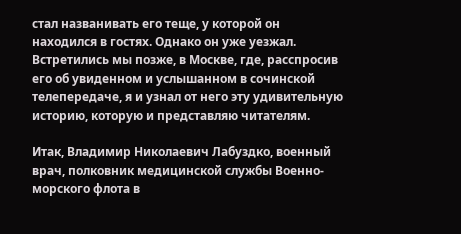стал названивать его теще, у которой он находился в гостях. Однако он уже уезжал. Встретились мы позже, в Москве, где, расспросив его об увиденном и услышанном в сочинской телепередаче, я и узнал от него эту удивительную историю, которую и представляю читателям.

Итак, Владимир Николаевич Лабуздко, военный врач, полковник медицинской службы Военно-морского флота в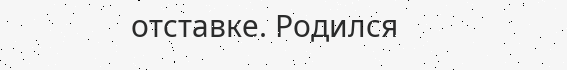отставке. Родился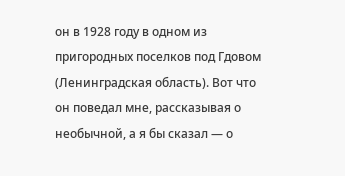он в 1928 году в одном из пригородных поселков под Гдовом (Ленинградская область). Вот что он поведал мне, рассказывая о необычной, а я бы сказал — о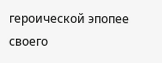героической эпопее своего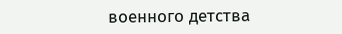военного детства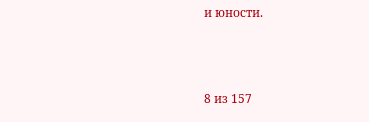и юности.



8 из 157